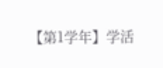【第1学年】学活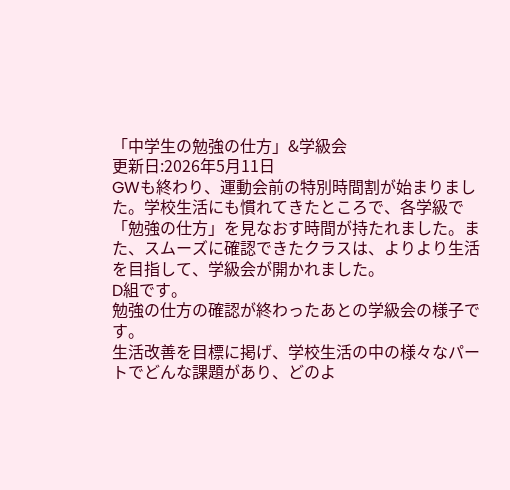「中学生の勉強の仕方」&学級会
更新日:2026年5月11日
GWも終わり、運動会前の特別時間割が始まりました。学校生活にも慣れてきたところで、各学級で「勉強の仕方」を見なおす時間が持たれました。また、スムーズに確認できたクラスは、よりより生活を目指して、学級会が開かれました。
D組です。
勉強の仕方の確認が終わったあとの学級会の様子です。
生活改善を目標に掲げ、学校生活の中の様々なパートでどんな課題があり、どのよ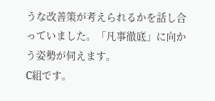うな改善策が考えられるかを話し合っていました。「凡事徹底」に向かう姿勢が伺えます。
C組です。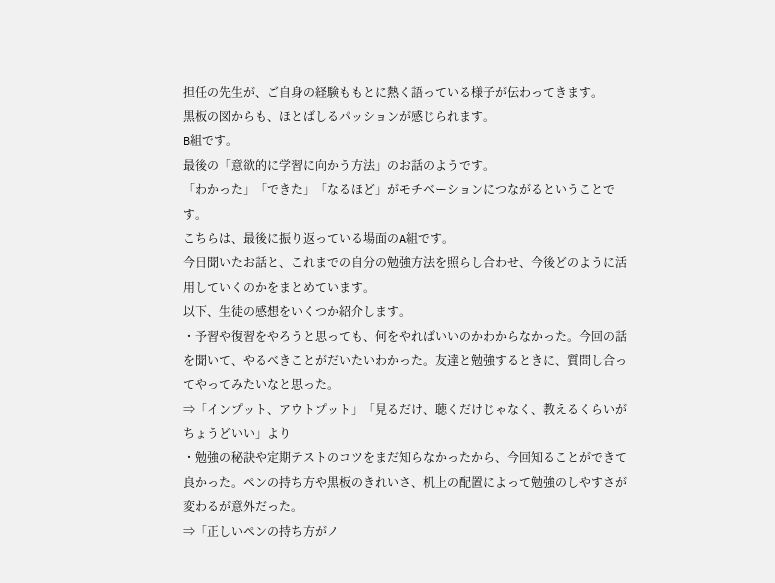担任の先生が、ご自身の経験ももとに熱く語っている様子が伝わってきます。
黒板の図からも、ほとばしるパッションが感じられます。
B組です。
最後の「意欲的に学習に向かう方法」のお話のようです。
「わかった」「できた」「なるほど」がモチベーションにつながるということです。
こちらは、最後に振り返っている場面のA組です。
今日聞いたお話と、これまでの自分の勉強方法を照らし合わせ、今後どのように活用していくのかをまとめています。
以下、生徒の感想をいくつか紹介します。
・予習や復習をやろうと思っても、何をやればいいのかわからなかった。今回の話を聞いて、やるべきことがだいたいわかった。友達と勉強するときに、質問し合ってやってみたいなと思った。
⇒「インプット、アウトプット」「見るだけ、聴くだけじゃなく、教えるくらいがちょうどいい」より
・勉強の秘訣や定期テストのコツをまだ知らなかったから、今回知ることができて良かった。ペンの持ち方や黒板のきれいさ、机上の配置によって勉強のしやすさが変わるが意外だった。
⇒「正しいペンの持ち方がノ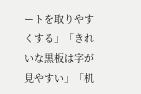ートを取りやすくする」「きれいな黒板は字が見やすい」「机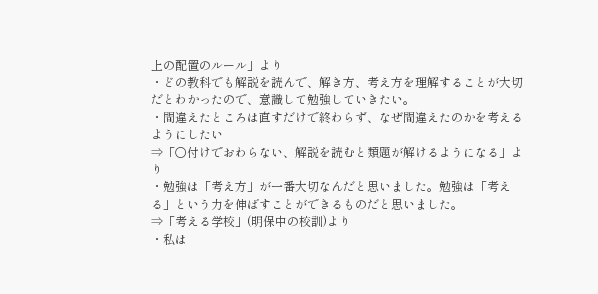上の配置のルール」より
・どの教科でも解説を読んで、解き方、考え方を理解することが大切だとわかったので、意識して勉強していきたい。
・間違えたところは直すだけで終わらず、なぜ間違えたのかを考えるようにしたい
⇒「○付けでおわらない、解説を読むと類題が解けるようになる」より
・勉強は「考え方」が一番大切なんだと思いました。勉強は「考える」という力を伸ばすことができるものだと思いました。
⇒「考える学校」(明保中の校訓)より
・私は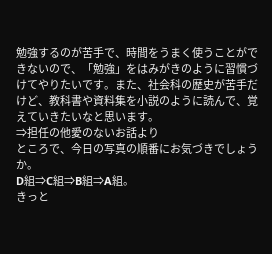勉強するのが苦手で、時間をうまく使うことができないので、「勉強」をはみがきのように習慣づけてやりたいです。また、社会科の歴史が苦手だけど、教科書や資料集を小説のように読んで、覚えていきたいなと思います。
⇒担任の他愛のないお話より
ところで、今日の写真の順番にお気づきでしょうか。
D組⇒C組⇒B組⇒A組。
きっと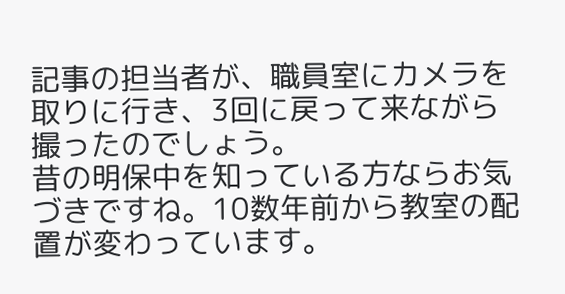記事の担当者が、職員室にカメラを取りに行き、3回に戻って来ながら撮ったのでしょう。
昔の明保中を知っている方ならお気づきですね。10数年前から教室の配置が変わっています。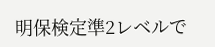明保検定準2レベルで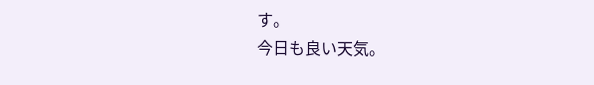す。
今日も良い天気。